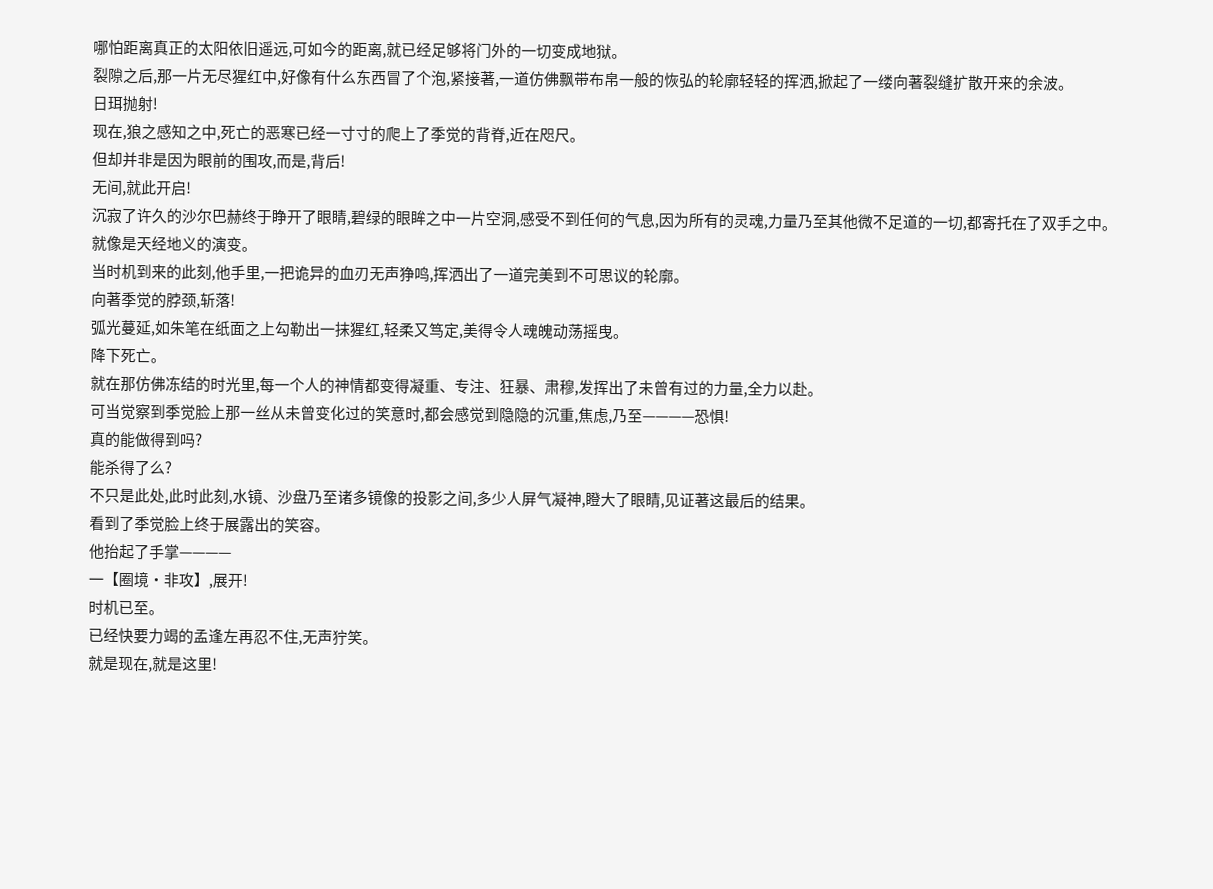哪怕距离真正的太阳依旧遥远,可如今的距离,就已经足够将门外的一切变成地狱。
裂隙之后,那一片无尽猩红中,好像有什么东西冒了个泡,紧接著,一道仿佛飘带布帛一般的恢弘的轮廓轻轻的挥洒,掀起了一缕向著裂缝扩散开来的余波。
日珥抛射!
现在,狼之感知之中,死亡的恶寒已经一寸寸的爬上了季觉的背脊,近在咫尺。
但却并非是因为眼前的围攻,而是,背后!
无间,就此开启!
沉寂了许久的沙尔巴赫终于睁开了眼睛,碧绿的眼眸之中一片空洞,感受不到任何的气息,因为所有的灵魂,力量乃至其他微不足道的一切,都寄托在了双手之中。
就像是天经地义的演变。
当时机到来的此刻,他手里,一把诡异的血刃无声狰鸣,挥洒出了一道完美到不可思议的轮廓。
向著季觉的脖颈,斩落!
弧光蔓延,如朱笔在纸面之上勾勒出一抹猩红,轻柔又笃定,美得令人魂魄动荡摇曳。
降下死亡。
就在那仿佛冻结的时光里,每一个人的神情都变得凝重、专注、狂暴、肃穆,发挥出了未曾有过的力量,全力以赴。
可当觉察到季觉脸上那一丝从未曾变化过的笑意时,都会感觉到隐隐的沉重,焦虑,乃至————恐惧!
真的能做得到吗?
能杀得了么?
不只是此处,此时此刻,水镜、沙盘乃至诸多镜像的投影之间,多少人屏气凝神,瞪大了眼睛,见证著这最后的结果。
看到了季觉脸上终于展露出的笑容。
他抬起了手掌————
一【圈境·非攻】,展开!
时机已至。
已经快要力竭的孟逢左再忍不住,无声狞笑。
就是现在,就是这里!